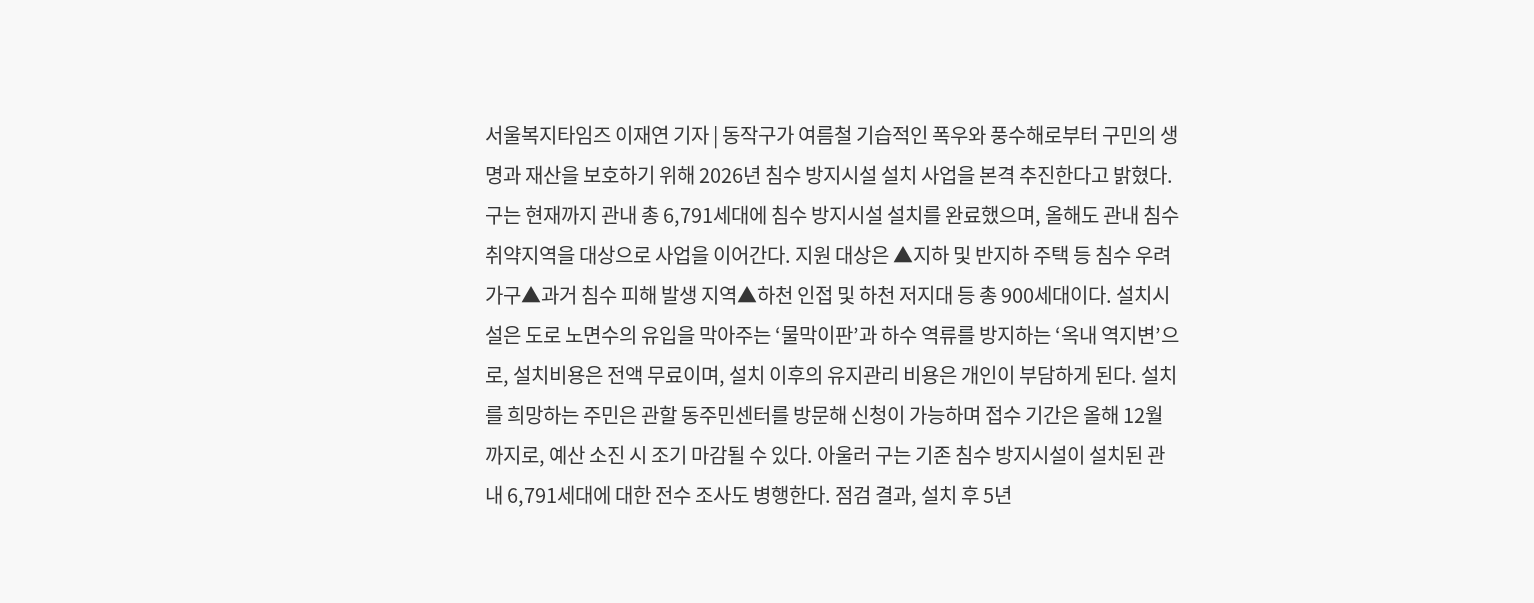서울복지타임즈 이재연 기자 | 동작구가 여름철 기습적인 폭우와 풍수해로부터 구민의 생명과 재산을 보호하기 위해 2026년 침수 방지시설 설치 사업을 본격 추진한다고 밝혔다. 구는 현재까지 관내 총 6,791세대에 침수 방지시설 설치를 완료했으며, 올해도 관내 침수 취약지역을 대상으로 사업을 이어간다. 지원 대상은 ▲지하 및 반지하 주택 등 침수 우려 가구▲과거 침수 피해 발생 지역▲하천 인접 및 하천 저지대 등 총 900세대이다. 설치시설은 도로 노면수의 유입을 막아주는 ‘물막이판’과 하수 역류를 방지하는 ‘옥내 역지변’으로, 설치비용은 전액 무료이며, 설치 이후의 유지관리 비용은 개인이 부담하게 된다. 설치를 희망하는 주민은 관할 동주민센터를 방문해 신청이 가능하며 접수 기간은 올해 12월까지로, 예산 소진 시 조기 마감될 수 있다. 아울러 구는 기존 침수 방지시설이 설치된 관내 6,791세대에 대한 전수 조사도 병행한다. 점검 결과, 설치 후 5년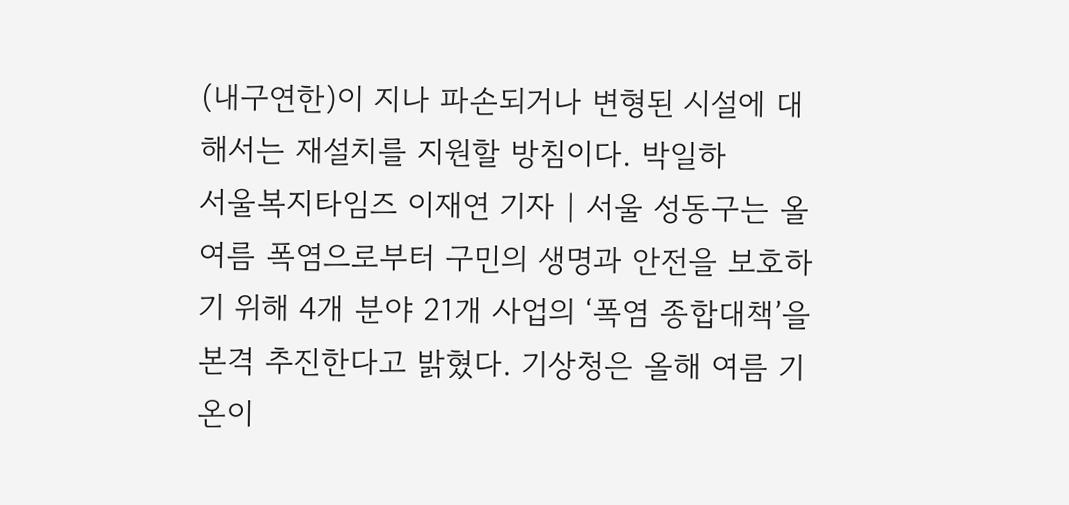(내구연한)이 지나 파손되거나 변형된 시설에 대해서는 재설치를 지원할 방침이다. 박일하
서울복지타임즈 이재연 기자 | 서울 성동구는 올여름 폭염으로부터 구민의 생명과 안전을 보호하기 위해 4개 분야 21개 사업의 ‘폭염 종합대책’을 본격 추진한다고 밝혔다. 기상청은 올해 여름 기온이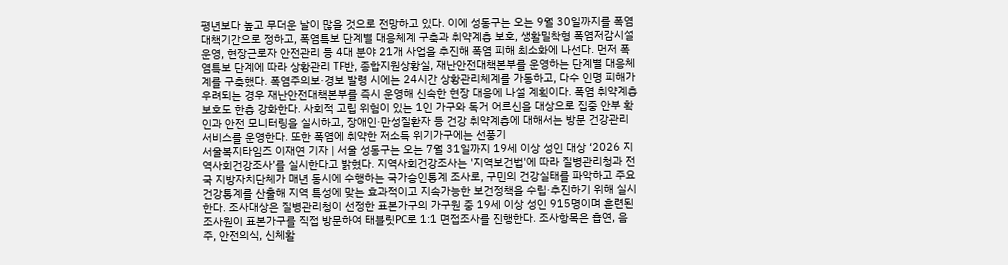평년보다 높고 무더운 날이 많을 것으로 전망하고 있다. 이에 성동구는 오는 9월 30일까지를 폭염 대책기간으로 정하고, 폭염특보 단계별 대응체계 구축과 취약계층 보호, 생활밀착형 폭염저감시설 운영, 현장근로자 안전관리 등 4대 분야 21개 사업을 추진해 폭염 피해 최소화에 나선다. 먼저 폭염특보 단계에 따라 상황관리 TF반, 종합지원상황실, 재난안전대책본부를 운영하는 단계별 대응체계를 구축했다. 폭염주의보·경보 발령 시에는 24시간 상황관리체계를 가동하고, 다수 인명 피해가 우려되는 경우 재난안전대책본부를 즉시 운영해 신속한 현장 대응에 나설 계획이다. 폭염 취약계층 보호도 한층 강화한다. 사회적 고립 위험이 있는 1인 가구와 독거 어르신을 대상으로 집중 안부 확인과 안전 모니터링을 실시하고, 장애인·만성질환자 등 건강 취약계층에 대해서는 방문 건강관리 서비스를 운영한다. 또한 폭염에 취약한 저소득 위기가구에는 선풍기
서울복지타임즈 이재연 기자 | 서울 성동구는 오는 7월 31일까지 19세 이상 성인 대상 ‘2026 지역사회건강조사’를 실시한다고 밝혔다. 지역사회건강조사는 '지역보건법'에 따라 질병관리청과 전국 지방자치단체가 매년 동시에 수행하는 국가승인통계 조사로, 구민의 건강실태를 파악하고 주요 건강통계를 산출해 지역 특성에 맞는 효과적이고 지속가능한 보건정책을 수립·추진하기 위해 실시한다. 조사대상은 질병관리청이 선정한 표본가구의 가구원 중 19세 이상 성인 915명이며 훈련된 조사원이 표본가구를 직접 방문하여 태블릿PC로 1:1 면접조사를 진행한다. 조사항목은 흡연, 음주, 안전의식, 신체활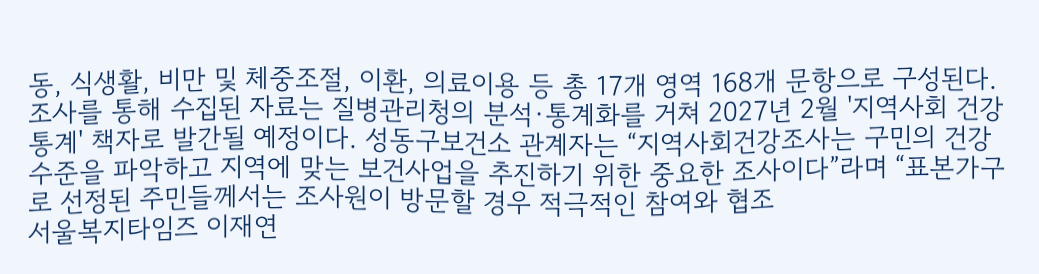동, 식생활, 비만 및 체중조절, 이환, 의료이용 등 총 17개 영역 168개 문항으로 구성된다. 조사를 통해 수집된 자료는 질병관리청의 분석·통계화를 거쳐 2027년 2월 '지역사회 건강통계' 책자로 발간될 예정이다. 성동구보건소 관계자는 “지역사회건강조사는 구민의 건강 수준을 파악하고 지역에 맞는 보건사업을 추진하기 위한 중요한 조사이다”라며 “표본가구로 선정된 주민들께서는 조사원이 방문할 경우 적극적인 참여와 협조
서울복지타임즈 이재연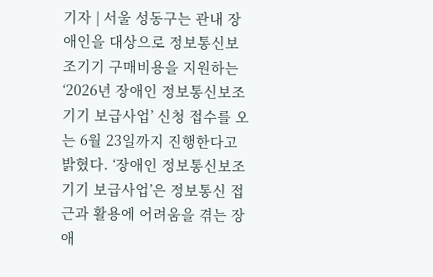기자 | 서울 성동구는 관내 장애인을 대상으로 정보통신보조기기 구매비용을 지원하는 ‘2026년 장애인 정보통신보조기기 보급사업’ 신청 접수를 오는 6월 23일까지 진행한다고 밝혔다. ‘장애인 정보통신보조기기 보급사업’은 정보통신 접근과 활용에 어려움을 겪는 장애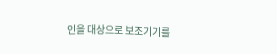인을 대상으로 보조기기를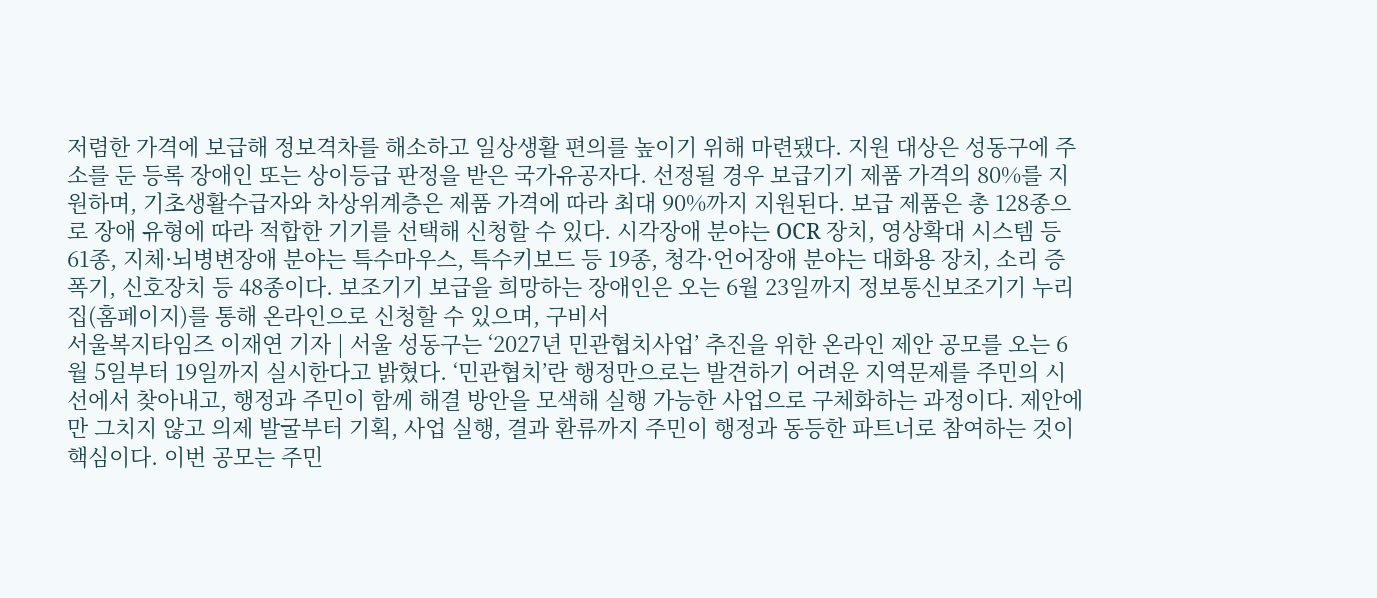저렴한 가격에 보급해 정보격차를 해소하고 일상생활 편의를 높이기 위해 마련됐다. 지원 대상은 성동구에 주소를 둔 등록 장애인 또는 상이등급 판정을 받은 국가유공자다. 선정될 경우 보급기기 제품 가격의 80%를 지원하며, 기초생활수급자와 차상위계층은 제품 가격에 따라 최대 90%까지 지원된다. 보급 제품은 총 128종으로 장애 유형에 따라 적합한 기기를 선택해 신청할 수 있다. 시각장애 분야는 OCR 장치, 영상확대 시스템 등 61종, 지체·뇌병변장애 분야는 특수마우스, 특수키보드 등 19종, 청각·언어장애 분야는 대화용 장치, 소리 증폭기, 신호장치 등 48종이다. 보조기기 보급을 희망하는 장애인은 오는 6월 23일까지 정보통신보조기기 누리집(홈페이지)를 통해 온라인으로 신청할 수 있으며, 구비서
서울복지타임즈 이재연 기자 | 서울 성동구는 ‘2027년 민관협치사업’ 추진을 위한 온라인 제안 공모를 오는 6월 5일부터 19일까지 실시한다고 밝혔다. ‘민관협치’란 행정만으로는 발견하기 어려운 지역문제를 주민의 시선에서 찾아내고, 행정과 주민이 함께 해결 방안을 모색해 실행 가능한 사업으로 구체화하는 과정이다. 제안에만 그치지 않고 의제 발굴부터 기획, 사업 실행, 결과 환류까지 주민이 행정과 동등한 파트너로 참여하는 것이 핵심이다. 이번 공모는 주민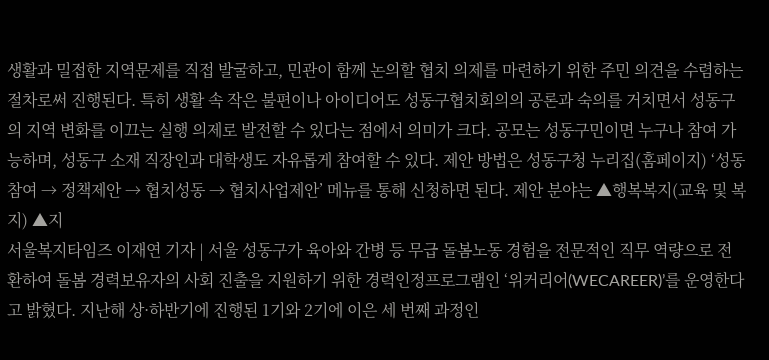생활과 밀접한 지역문제를 직접 발굴하고, 민관이 함께 논의할 협치 의제를 마련하기 위한 주민 의견을 수렴하는 절차로써 진행된다. 특히 생활 속 작은 불편이나 아이디어도 성동구협치회의의 공론과 숙의를 거치면서 성동구의 지역 변화를 이끄는 실행 의제로 발전할 수 있다는 점에서 의미가 크다. 공모는 성동구민이면 누구나 참여 가능하며, 성동구 소재 직장인과 대학생도 자유롭게 참여할 수 있다. 제안 방법은 성동구청 누리집(홈페이지) ‘성동참여 → 정책제안 → 협치성동 → 협치사업제안’ 메뉴를 통해 신청하면 된다. 제안 분야는 ▲행복복지(교육 및 복지) ▲지
서울복지타임즈 이재연 기자 | 서울 성동구가 육아와 간병 등 무급 돌봄노동 경험을 전문적인 직무 역량으로 전환하여 돌봄 경력보유자의 사회 진출을 지원하기 위한 경력인정프로그램인 ‘위커리어(WECAREER)’를 운영한다고 밝혔다. 지난해 상·하반기에 진행된 1기와 2기에 이은 세 번째 과정인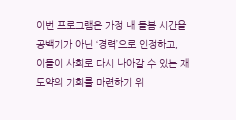이번 프로그램은 가정 내 돌봄 시간을 공백기가 아닌 ‘경력’으로 인정하고, 이들이 사회로 다시 나아갈 수 있는 재도약의 기회를 마련하기 위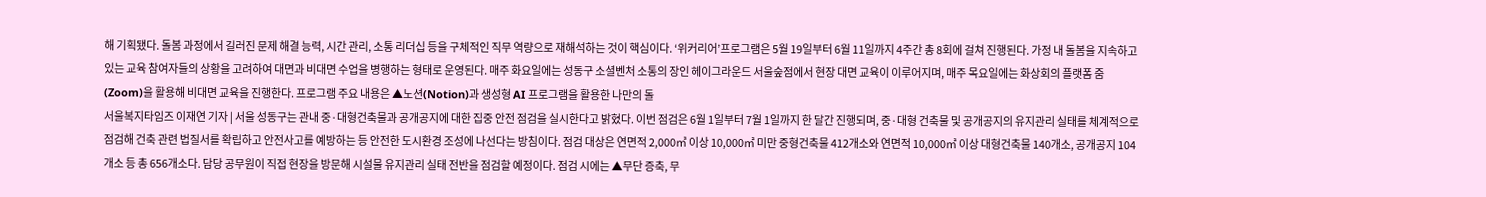해 기획됐다. 돌봄 과정에서 길러진 문제 해결 능력, 시간 관리, 소통 리더십 등을 구체적인 직무 역량으로 재해석하는 것이 핵심이다. ‘위커리어’프로그램은 5월 19일부터 6월 11일까지 4주간 총 8회에 걸쳐 진행된다. 가정 내 돌봄을 지속하고있는 교육 참여자들의 상황을 고려하여 대면과 비대면 수업을 병행하는 형태로 운영된다. 매주 화요일에는 성동구 소셜벤처 소통의 장인 헤이그라운드 서울숲점에서 현장 대면 교육이 이루어지며, 매주 목요일에는 화상회의 플랫폼 줌(Zoom)을 활용해 비대면 교육을 진행한다. 프로그램 주요 내용은 ▲노션(Notion)과 생성형 AI 프로그램을 활용한 나만의 돌
서울복지타임즈 이재연 기자 | 서울 성동구는 관내 중·대형건축물과 공개공지에 대한 집중 안전 점검을 실시한다고 밝혔다. 이번 점검은 6월 1일부터 7월 1일까지 한 달간 진행되며, 중·대형 건축물 및 공개공지의 유지관리 실태를 체계적으로 점검해 건축 관련 법질서를 확립하고 안전사고를 예방하는 등 안전한 도시환경 조성에 나선다는 방침이다. 점검 대상은 연면적 2,000㎡ 이상 10,000㎡ 미만 중형건축물 412개소와 연면적 10,000㎡ 이상 대형건축물 140개소, 공개공지 104개소 등 총 656개소다. 담당 공무원이 직접 현장을 방문해 시설물 유지관리 실태 전반을 점검할 예정이다. 점검 시에는 ▲무단 증축, 무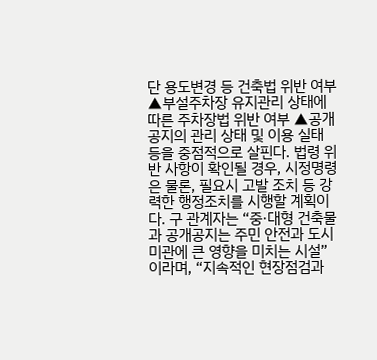단 용도변경 등 건축법 위반 여부 ▲부설주차장 유지관리 상태에 따른 주차장법 위반 여부 ▲공개공지의 관리 상태 및 이용 실태 등을 중점적으로 살핀다. 법령 위반 사항이 확인될 경우, 시정명령은 물론, 필요시 고발 조치 등 강력한 행정조치를 시행할 계획이다. 구 관계자는 “중·대형 건축물과 공개공지는 주민 안전과 도시 미관에 큰 영향을 미치는 시설”이라며, “지속적인 현장점검과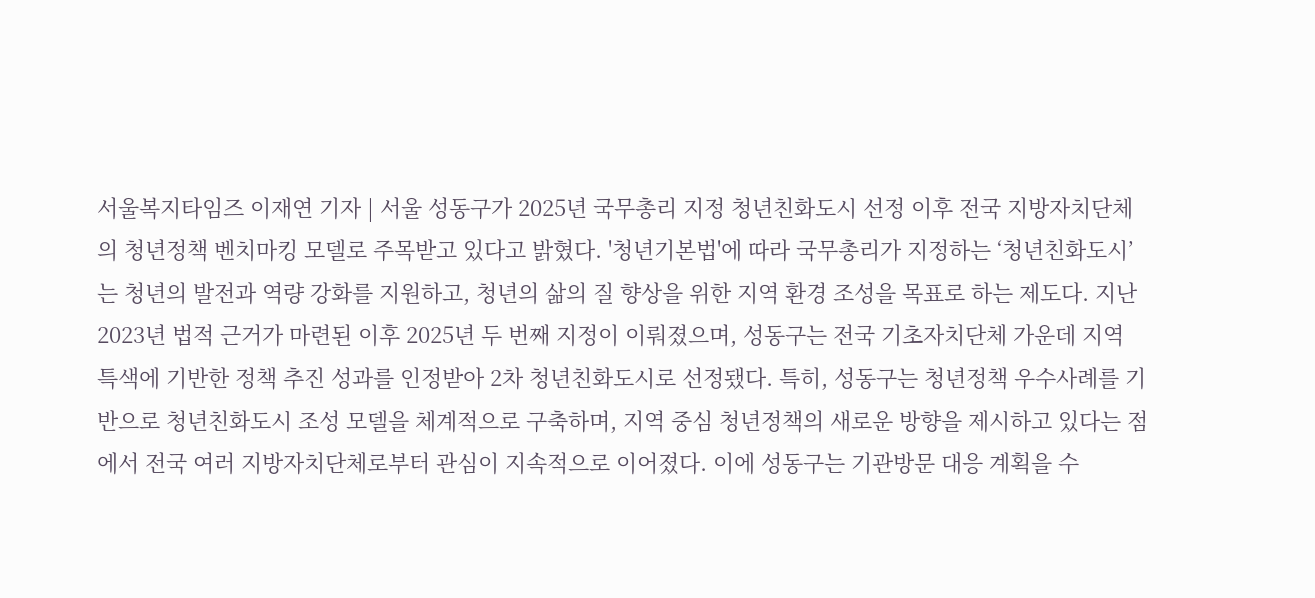서울복지타임즈 이재연 기자 | 서울 성동구가 2025년 국무총리 지정 청년친화도시 선정 이후 전국 지방자치단체의 청년정책 벤치마킹 모델로 주목받고 있다고 밝혔다. '청년기본법'에 따라 국무총리가 지정하는 ‘청년친화도시’는 청년의 발전과 역량 강화를 지원하고, 청년의 삶의 질 향상을 위한 지역 환경 조성을 목표로 하는 제도다. 지난 2023년 법적 근거가 마련된 이후 2025년 두 번째 지정이 이뤄졌으며, 성동구는 전국 기초자치단체 가운데 지역 특색에 기반한 정책 추진 성과를 인정받아 2차 청년친화도시로 선정됐다. 특히, 성동구는 청년정책 우수사례를 기반으로 청년친화도시 조성 모델을 체계적으로 구축하며, 지역 중심 청년정책의 새로운 방향을 제시하고 있다는 점에서 전국 여러 지방자치단체로부터 관심이 지속적으로 이어졌다. 이에 성동구는 기관방문 대응 계획을 수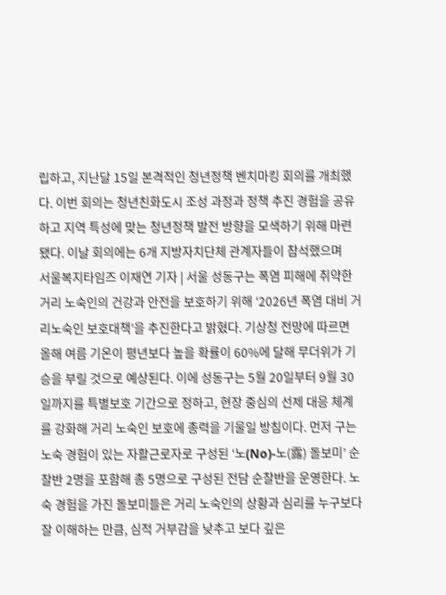립하고, 지난달 15일 본격적인 청년정책 벤치마킹 회의를 개최했다. 이번 회의는 청년친화도시 조성 과정과 정책 추진 경험을 공유하고 지역 특성에 맞는 청년정책 발전 방향을 모색하기 위해 마련됐다. 이날 회의에는 6개 지방자치단체 관계자들이 참석했으며
서울복지타임즈 이재연 기자 | 서울 성동구는 폭염 피해에 취약한 거리 노숙인의 건강과 안전을 보호하기 위해 ‘2026년 폭염 대비 거리노숙인 보호대책’을 추진한다고 밝혔다. 기상청 전망에 따르면 올해 여름 기온이 평년보다 높을 확률이 60%에 달해 무더위가 기승을 부릴 것으로 예상된다. 이에 성동구는 5월 20일부터 9월 30일까지를 특별보호 기간으로 정하고, 현장 중심의 선제 대응 체계를 강화해 거리 노숙인 보호에 총력을 기울일 방침이다. 먼저 구는 노숙 경험이 있는 자활근로자로 구성된 ‘노(No)-노(露) 돌보미’ 순찰반 2명을 포함해 총 5명으로 구성된 전담 순찰반을 운영한다. 노숙 경험을 가진 돌보미들은 거리 노숙인의 상황과 심리를 누구보다 잘 이해하는 만큼, 심적 거부감을 낮추고 보다 깊은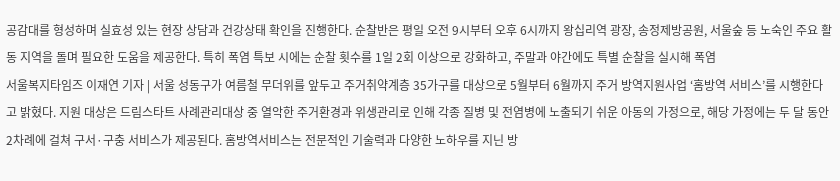공감대를 형성하며 실효성 있는 현장 상담과 건강상태 확인을 진행한다. 순찰반은 평일 오전 9시부터 오후 6시까지 왕십리역 광장, 송정제방공원, 서울숲 등 노숙인 주요 활동 지역을 돌며 필요한 도움을 제공한다. 특히 폭염 특보 시에는 순찰 횟수를 1일 2회 이상으로 강화하고, 주말과 야간에도 특별 순찰을 실시해 폭염
서울복지타임즈 이재연 기자 | 서울 성동구가 여름철 무더위를 앞두고 주거취약계층 35가구를 대상으로 5월부터 6월까지 주거 방역지원사업 ‘홈방역 서비스’를 시행한다고 밝혔다. 지원 대상은 드림스타트 사례관리대상 중 열악한 주거환경과 위생관리로 인해 각종 질병 및 전염병에 노출되기 쉬운 아동의 가정으로, 해당 가정에는 두 달 동안 2차례에 걸쳐 구서·구충 서비스가 제공된다. 홈방역서비스는 전문적인 기술력과 다양한 노하우를 지닌 방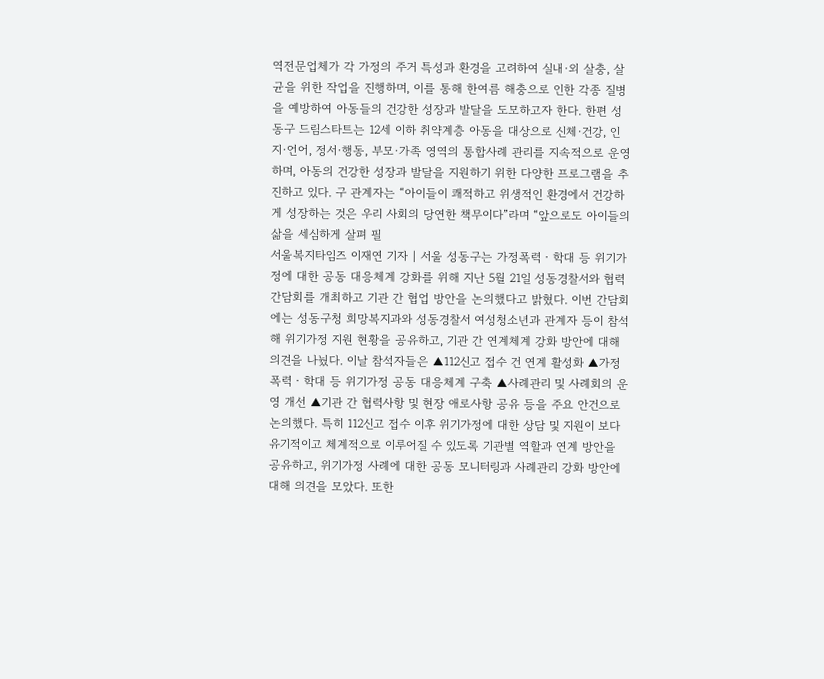역전문업체가 각 가정의 주거 특성과 환경을 고려하여 실내·외 살충, 살균을 위한 작업을 진행하며, 이를 통해 한여름 해충으로 인한 각종 질병을 예방하여 아동들의 건강한 성장과 발달을 도모하고자 한다. 한편 성동구 드림스타트는 12세 이하 취약계층 아동을 대상으로 신체·건강, 인지·언어, 정서·행동, 부모·가족 영역의 통합사례 관리를 지속적으로 운영하며, 아동의 건강한 성장과 발달을 지원하기 위한 다양한 프로그램을 추진하고 있다. 구 관계자는 “아이들이 쾌적하고 위생적인 환경에서 건강하게 성장하는 것은 우리 사회의 당연한 책무이다”라며 “앞으로도 아이들의 삶을 세심하게 살펴 필
서울복지타임즈 이재연 기자 | 서울 성동구는 가정폭력‧학대 등 위기가정에 대한 공동 대응체계 강화를 위해 지난 5월 21일 성동경찰서와 협력 간담회를 개최하고 기관 간 협업 방안을 논의했다고 밝혔다. 이번 간담회에는 성동구청 희망복지과와 성동경찰서 여성청소년과 관계자 등이 참석해 위기가정 지원 현황을 공유하고, 기관 간 연계체계 강화 방안에 대해 의견을 나눴다. 이날 참석자들은 ▲112신고 접수 건 연계 활성화 ▲가정폭력‧학대 등 위기가정 공동 대응체계 구축 ▲사례관리 및 사례회의 운영 개선 ▲기관 간 협력사항 및 현장 애로사항 공유 등을 주요 안건으로 논의했다. 특히 112신고 접수 이후 위기가정에 대한 상담 및 지원이 보다 유기적이고 체계적으로 이루어질 수 있도록 기관별 역할과 연계 방안을 공유하고, 위기가정 사례에 대한 공동 모니터링과 사례관리 강화 방안에 대해 의견을 모았다. 또한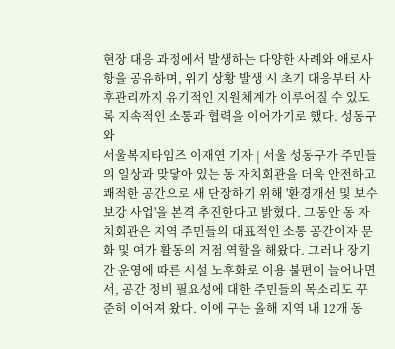현장 대응 과정에서 발생하는 다양한 사례와 애로사항을 공유하며, 위기 상황 발생 시 초기 대응부터 사후관리까지 유기적인 지원체계가 이루어질 수 있도록 지속적인 소통과 협력을 이어가기로 했다. 성동구와
서울복지타임즈 이재연 기자 | 서울 성동구가 주민들의 일상과 맞닿아 있는 동 자치회관을 더욱 안전하고 쾌적한 공간으로 새 단장하기 위해 '환경개선 및 보수보강 사업'을 본격 추진한다고 밝혔다. 그동안 동 자치회관은 지역 주민들의 대표적인 소통 공간이자 문화 및 여가 활동의 거점 역할을 해왔다. 그러나 장기간 운영에 따른 시설 노후화로 이용 불편이 늘어나면서, 공간 정비 필요성에 대한 주민들의 목소리도 꾸준히 이어져 왔다. 이에 구는 올해 지역 내 12개 동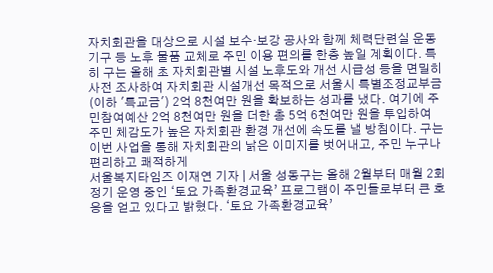자치회관을 대상으로 시설 보수·보강 공사와 함께 체력단련실 운동기구 등 노후 물품 교체로 주민 이용 편의를 한층 높일 계획이다. 특히 구는 올해 초 자치회관별 시설 노후도와 개선 시급성 등을 면밀히 사전 조사하여 자치회관 시설개선 목적으로 서울시 특별조정교부금(이하 '특교금') 2억 8천여만 원을 확보하는 성과를 냈다. 여기에 주민참여예산 2억 8천여만 원을 더한 총 5억 6천여만 원을 투입하여 주민 체감도가 높은 자치회관 환경 개선에 속도를 낼 방침이다. 구는 이번 사업을 통해 자치회관의 낡은 이미지를 벗어내고, 주민 누구나 편리하고 쾌적하게
서울복지타임즈 이재연 기자 | 서울 성동구는 올해 2월부터 매월 2회 정기 운영 중인 ‘토요 가족환경교육’ 프로그램이 주민들로부터 큰 호응을 얻고 있다고 밝혔다. ‘토요 가족환경교육’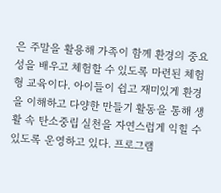은 주말을 활용해 가족이 함께 환경의 중요성을 배우고 체험할 수 있도록 마련된 체험형 교육이다. 아이들이 쉽고 재미있게 환경을 이해하고 다양한 만들기 활동을 통해 생활 속 탄소중립 실천을 자연스럽게 익힐 수 있도록 운영하고 있다. 프로그램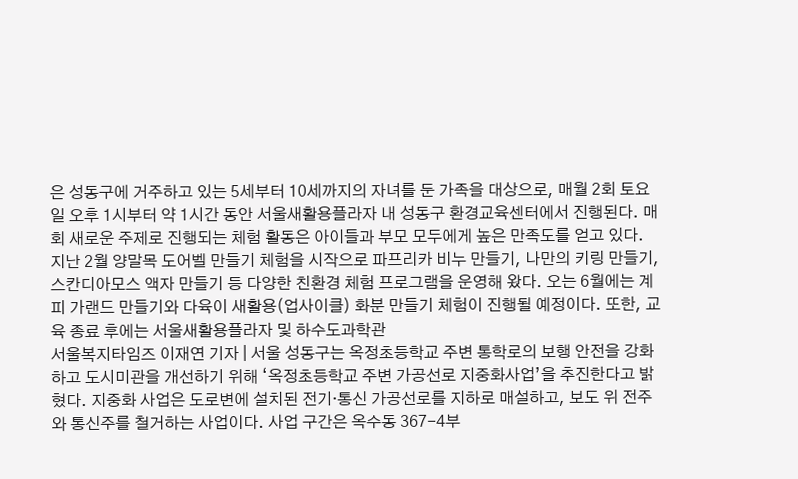은 성동구에 거주하고 있는 5세부터 10세까지의 자녀를 둔 가족을 대상으로, 매월 2회 토요일 오후 1시부터 약 1시간 동안 서울새활용플라자 내 성동구 환경교육센터에서 진행된다. 매회 새로운 주제로 진행되는 체험 활동은 아이들과 부모 모두에게 높은 만족도를 얻고 있다. 지난 2월 양말목 도어벨 만들기 체험을 시작으로 파프리카 비누 만들기, 나만의 키링 만들기, 스칸디아모스 액자 만들기 등 다양한 친환경 체험 프로그램을 운영해 왔다. 오는 6월에는 계피 가랜드 만들기와 다육이 새활용(업사이클) 화분 만들기 체험이 진행될 예정이다. 또한, 교육 종료 후에는 서울새활용플라자 및 하수도과학관
서울복지타임즈 이재연 기자 | 서울 성동구는 옥정초등학교 주변 통학로의 보행 안전을 강화하고 도시미관을 개선하기 위해 ‘옥정초등학교 주변 가공선로 지중화사업’을 추진한다고 밝혔다. 지중화 사업은 도로변에 설치된 전기·통신 가공선로를 지하로 매설하고, 보도 위 전주와 통신주를 철거하는 사업이다. 사업 구간은 옥수동 367-4부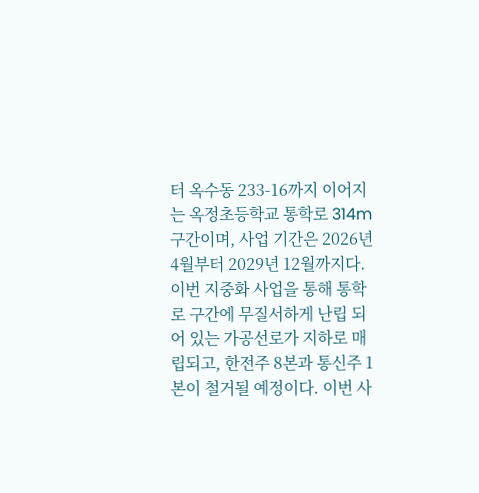터 옥수동 233-16까지 이어지는 옥정초등학교 통학로 314m 구간이며, 사업 기간은 2026년 4월부터 2029년 12월까지다. 이번 지중화 사업을 통해 통학로 구간에 무질서하게 난립 되어 있는 가공선로가 지하로 매립되고, 한전주 8본과 통신주 1본이 철거될 예정이다. 이번 사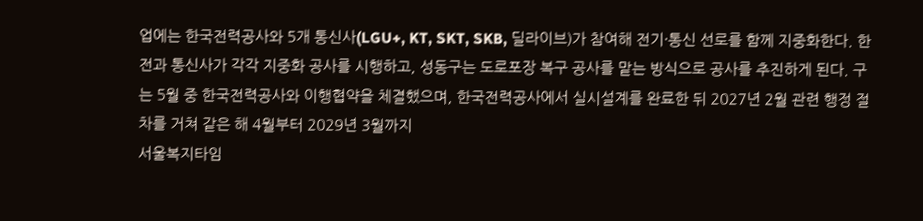업에는 한국전력공사와 5개 통신사(LGU+, KT, SKT, SKB, 딜라이브)가 참여해 전기·통신 선로를 함께 지중화한다. 한전과 통신사가 각각 지중화 공사를 시행하고, 성동구는 도로포장 복구 공사를 맡는 방식으로 공사를 추진하게 된다. 구는 5월 중 한국전력공사와 이행협약을 체결했으며, 한국전력공사에서 실시설계를 완료한 뒤 2027년 2월 관련 행정 절차를 거쳐 같은 해 4월부터 2029년 3월까지
서울복지타임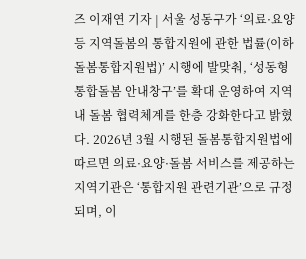즈 이재연 기자 | 서울 성동구가 ‘의료·요양 등 지역돌봄의 통합지원에 관한 법률(이하 돌봄통합지원법)’ 시행에 발맞춰, ‘성동형 통합돌봄 안내창구’를 확대 운영하여 지역 내 돌봄 협력체계를 한층 강화한다고 밝혔다. 2026년 3월 시행된 돌봄통합지원법에 따르면 의료·요양·돌봄 서비스를 제공하는 지역기관은 ‘통합지원 관련기관’으로 규정되며, 이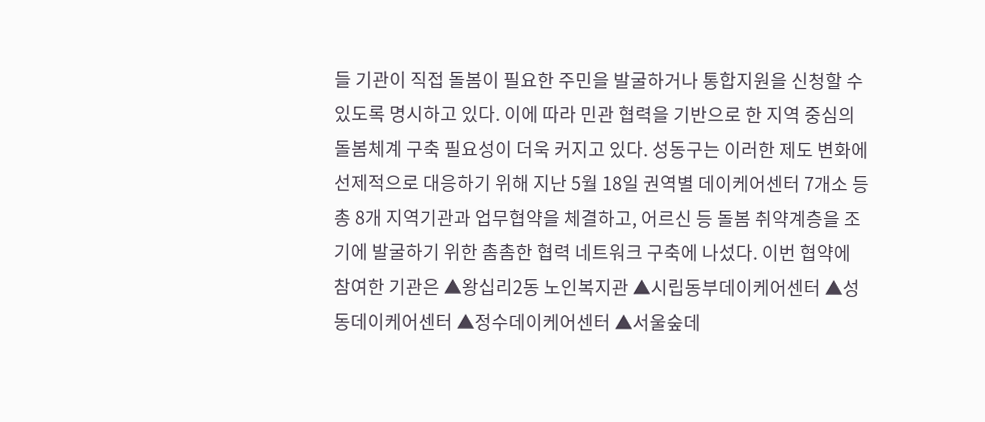들 기관이 직접 돌봄이 필요한 주민을 발굴하거나 통합지원을 신청할 수 있도록 명시하고 있다. 이에 따라 민관 협력을 기반으로 한 지역 중심의 돌봄체계 구축 필요성이 더욱 커지고 있다. 성동구는 이러한 제도 변화에 선제적으로 대응하기 위해 지난 5월 18일 권역별 데이케어센터 7개소 등 총 8개 지역기관과 업무협약을 체결하고, 어르신 등 돌봄 취약계층을 조기에 발굴하기 위한 촘촘한 협력 네트워크 구축에 나섰다. 이번 협약에 참여한 기관은 ▲왕십리2동 노인복지관 ▲시립동부데이케어센터 ▲성동데이케어센터 ▲정수데이케어센터 ▲서울숲데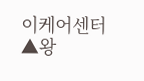이케어센터 ▲왕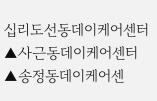십리도선동데이케어센터 ▲사근동데이케어센터 ▲송정동데이케어센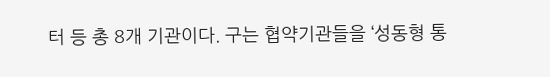터 등 총 8개 기관이다. 구는 협약기관들을 ‘성동형 통